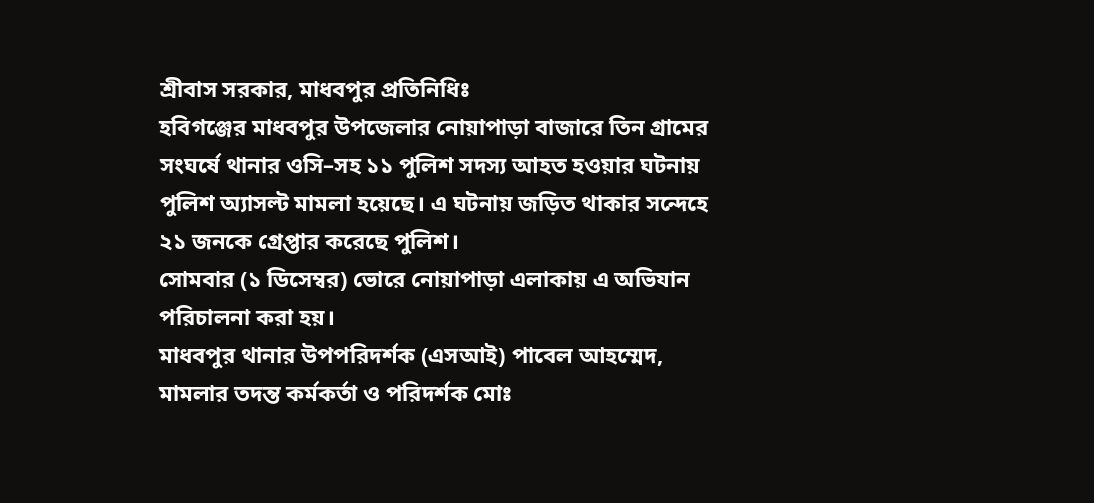শ্রীবাস সরকার, মাধবপুর প্রতিনিধিঃ
হবিগঞ্জের মাধবপুর উপজেলার নোয়াপাড়া বাজারে তিন গ্রামের সংঘর্ষে থানার ওসি–সহ ১১ পুলিশ সদস্য আহত হওয়ার ঘটনায় পুলিশ অ্যাসল্ট মামলা হয়েছে। এ ঘটনায় জড়িত থাকার সন্দেহে ২১ জনকে গ্রেপ্তার করেছে পুলিশ।
সোমবার (১ ডিসেম্বর) ভোরে নোয়াপাড়া এলাকায় এ অভিযান পরিচালনা করা হয়।
মাধবপুর থানার উপপরিদর্শক (এসআই) পাবেল আহম্মেদ, মামলার তদন্ত কর্মকর্তা ও পরিদর্শক মোঃ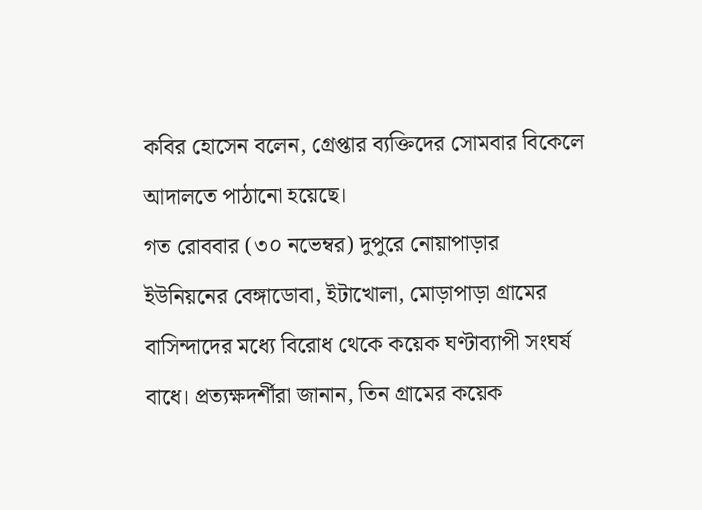কবির হোসেন বলেন, গ্রেপ্তার ব্যক্তিদের সোমবার বিকেলে আদালতে পাঠানো হয়েছে।
গত রোববার (৩০ নভেম্বর) দুপুরে নোয়াপাড়ার ইউনিয়নের বেঙ্গাডোবা, ইটাখোলা, মোড়াপাড়া গ্রামের বাসিন্দাদের মধ্যে বিরোধ থেকে কয়েক ঘণ্টাব্যাপী সংঘর্ষ বাধে। প্রত্যক্ষদর্শীরা জানান, তিন গ্রামের কয়েক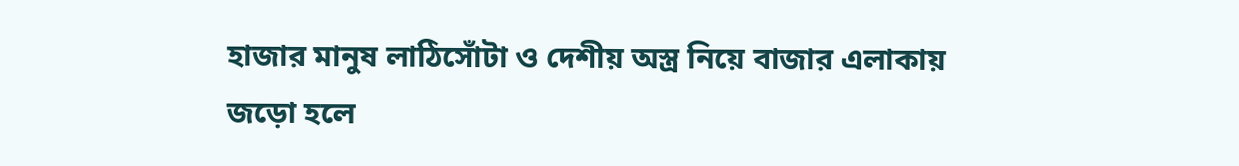হাজার মানুষ লাঠিসোঁটা ও দেশীয় অস্ত্র নিয়ে বাজার এলাকায় জড়ো হলে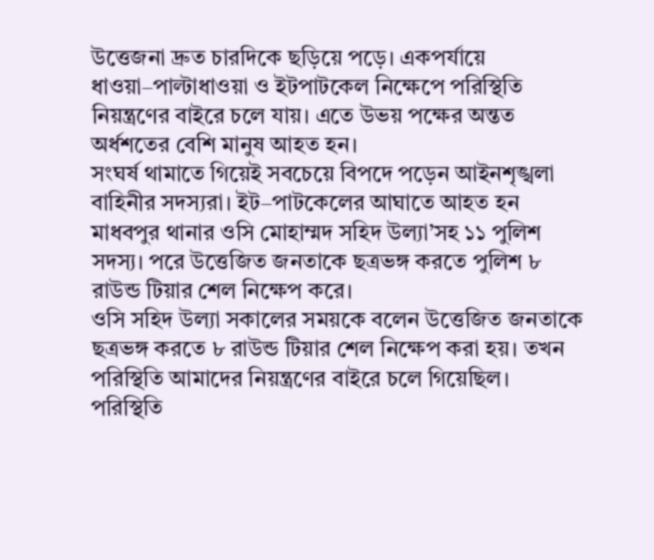উত্তেজনা দ্রুত চারদিকে ছড়িয়ে পড়ে। একপর্যায়ে ধাওয়া–পাল্টাধাওয়া ও ইটপাটকেল নিক্ষেপে পরিস্থিতি নিয়ন্ত্রণের বাইরে চলে যায়। এতে উভয় পক্ষের অন্তত অর্ধশতের বেশি মানুষ আহত হন।
সংঘর্ষ থামাতে গিয়েই সবচেয়ে বিপদে পড়েন আইনশৃঙ্খলা বাহিনীর সদস্যরা। ইট–পাটকেলের আঘাতে আহত হন মাধবপুর থানার ওসি মোহাম্মদ সহিদ উল্যা’সহ ১১ পুলিশ সদস্য। পরে উত্তেজিত জনতাকে ছত্রভঙ্গ করতে পুলিশ ৮ রাউন্ড টিয়ার শেল নিক্ষেপ করে।
ওসি সহিদ উল্যা সকালের সময়কে বলেন উত্তেজিত জনতাকে ছত্রভঙ্গ করতে ৮ রাউন্ড টিয়ার শেল নিক্ষেপ করা হয়। তখন পরিস্থিতি আমাদের নিয়ন্ত্রণের বাইরে চলে গিয়েছিল।
পরিস্থিতি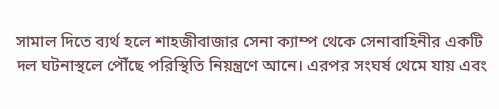সামাল দিতে ব্যর্থ হলে শাহজীবাজার সেনা ক্যাম্প থেকে সেনাবাহিনীর একটি দল ঘটনাস্থলে পৌঁছে পরিস্থিতি নিয়ন্ত্রণে আনে। এরপর সংঘর্ষ থেমে যায় এবং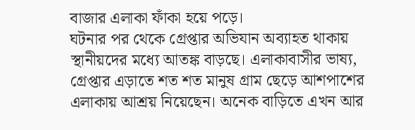বাজার এলাকা ফাঁকা হয়ে পড়ে।
ঘটনার পর থেকে গ্রেপ্তার অভিযান অব্যাহত থাকায় স্থানীয়দের মধ্যে আতঙ্ক বাড়ছে। এলাকাবাসীর ভাষ্য, গ্রেপ্তার এড়াতে শত শত মানুষ গ্রাম ছেড়ে আশপাশের এলাকায় আশ্রয় নিয়েছেন। অনেক বাড়িতে এখন আর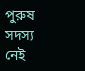পুরুষ সদস্য নেই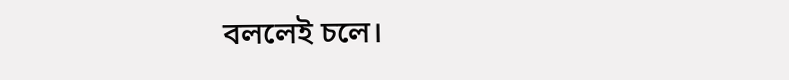বললেই চলে।